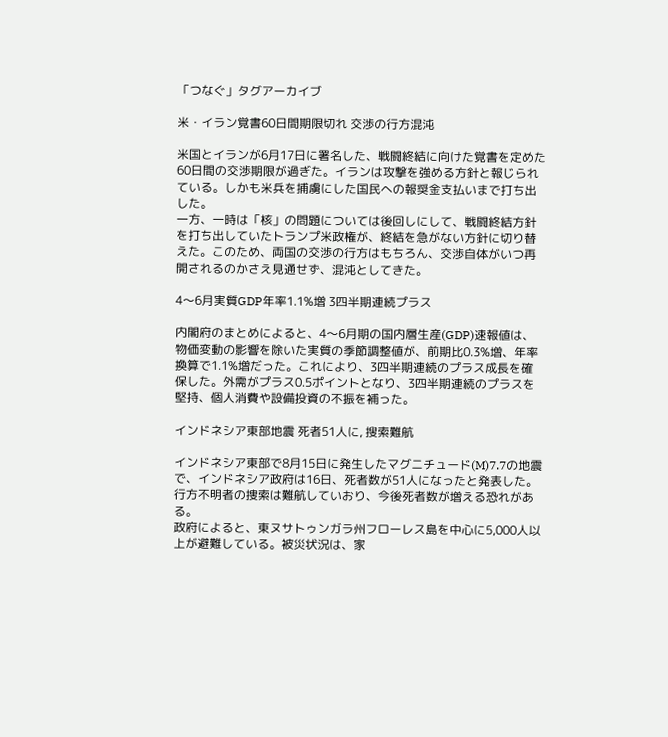「つなぐ」タグアーカイブ

米・イラン覚書60日間期限切れ 交渉の行方混沌

米国とイランが6月17日に署名した、戦闘終結に向けた覚書を定めた60日間の交渉期限が過ぎた。イランは攻撃を強める方針と報じられている。しかも米兵を捕虜にした国民への報奨金支払いまで打ち出した。
一方、一時は「核」の問題については後回しにして、戦闘終結方針を打ち出していたトランプ米政権が、終結を急がない方針に切り替えた。このため、両国の交渉の行方はもちろん、交渉自体がいつ再開されるのかさえ見通せず、混沌としてきた。

4〜6月実質GDP年率1.1%増 3四半期連続プラス

内閣府のまとめによると、4〜6月期の国内層生産(GDP)速報値は、物価変動の影響を除いた実質の季節調整値が、前期比0.3%増、年率換算で1.1%増だった。これにより、3四半期連続のプラス成長を確保した。外需がプラス0.5ポイントとなり、3四半期連続のプラスを堅持、個人消費や設備投資の不振を補った。

インドネシア東部地震 死者51人に, 搜索難航

インドネシア東部で8月15日に発生したマグニチュード(M)7.7の地震で、インドネシア政府は16日、死者数が51人になったと発表した。行方不明者の捜索は難航していおり、今後死者数が増える恐れがある。
政府によると、東ヌサトゥンガラ州フローレス島を中心に5,000人以上が避難している。被災状況は、家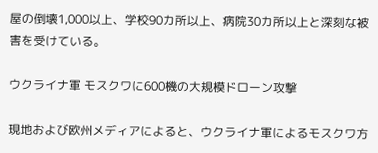屋の倒壊1,000以上、学校90カ所以上、病院30カ所以上と深刻な被害を受けている。

ウクライナ軍 モスクワに600機の大規模ドローン攻撃

現地および欧州メディアによると、ウクライナ軍によるモスクワ方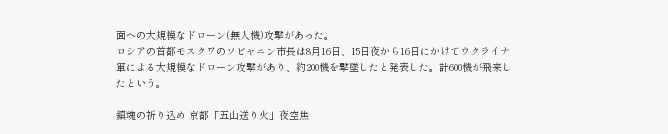面への大規模なドローン(無人機)攻撃があった。
ロシアの首都モスクワのソビャニン市長は8月16日、15日夜から16日にかけてウクライナ軍による大規模なドローン攻撃があり、約200機を撃墜したと発表した。計600機が飛来したという。

鎮魂の祈り込め 京都「五山送り火」夜空焦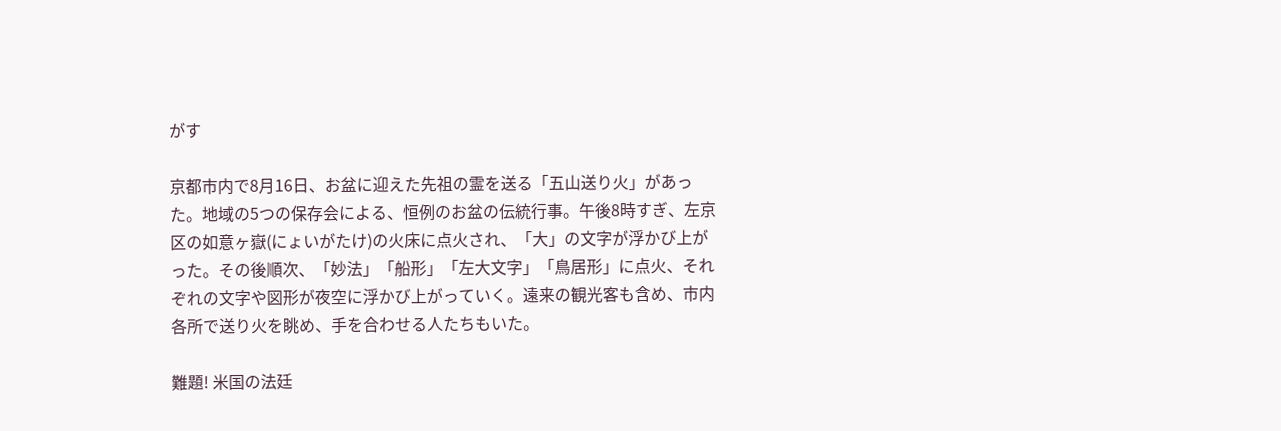がす

京都市内で8月16日、お盆に迎えた先祖の霊を送る「五山送り火」があった。地域の5つの保存会による、恒例のお盆の伝統行事。午後8時すぎ、左京区の如意ヶ嶽(にょいがたけ)の火床に点火され、「大」の文字が浮かび上がった。その後順次、「妙法」「船形」「左大文字」「鳥居形」に点火、それぞれの文字や図形が夜空に浮かび上がっていく。遠来の観光客も含め、市内各所で送り火を眺め、手を合わせる人たちもいた。

難題! 米国の法廷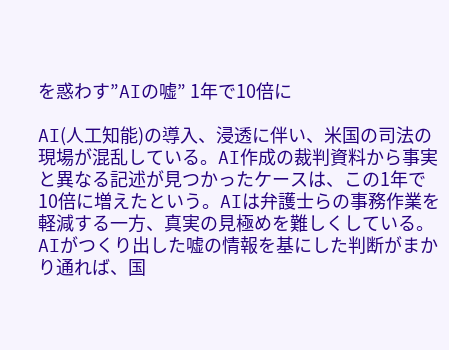を惑わす”AIの嘘” 1年で10倍に

AI(人工知能)の導入、浸透に伴い、米国の司法の現場が混乱している。AI作成の裁判資料から事実と異なる記述が見つかったケースは、この1年で10倍に増えたという。AIは弁護士らの事務作業を軽減する一方、真実の見極めを難しくしている。
AIがつくり出した嘘の情報を基にした判断がまかり通れば、国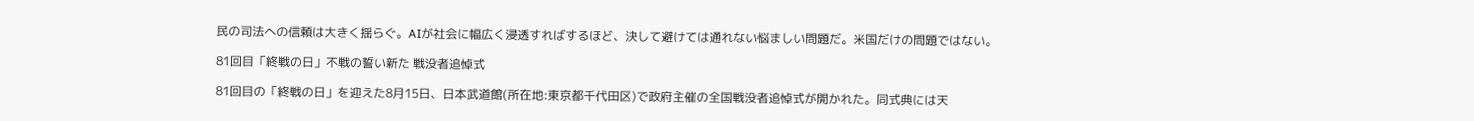民の司法への信頼は大きく揺らぐ。AIが社会に幅広く浸透すればするほど、決して避けては通れない悩ましい問題だ。米国だけの問題ではない。

81回目「終戦の日」不戦の誓い新た 戦没者追悼式

81回目の「終戦の日」を迎えた8月15日、日本武道館(所在地:東京都千代田区)で政府主催の全国戦没者追悼式が開かれた。同式典には天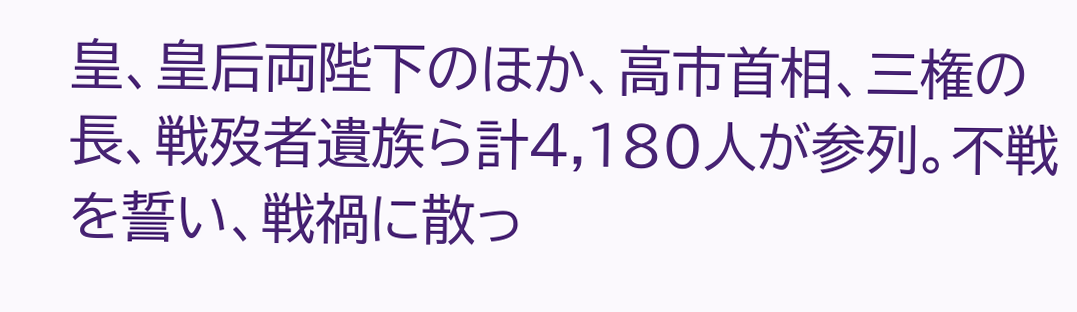皇、皇后両陛下のほか、高市首相、三権の長、戦歿者遺族ら計4,180人が参列。不戦を誓い、戦禍に散っ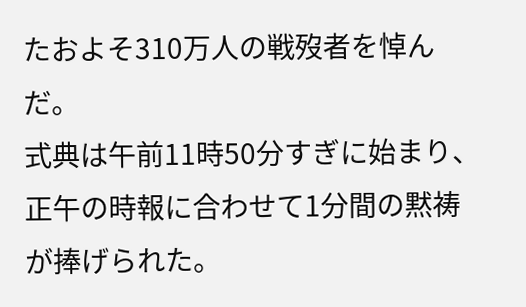たおよそ310万人の戦歿者を悼んだ。
式典は午前11時50分すぎに始まり、正午の時報に合わせて1分間の黙祷が捧げられた。